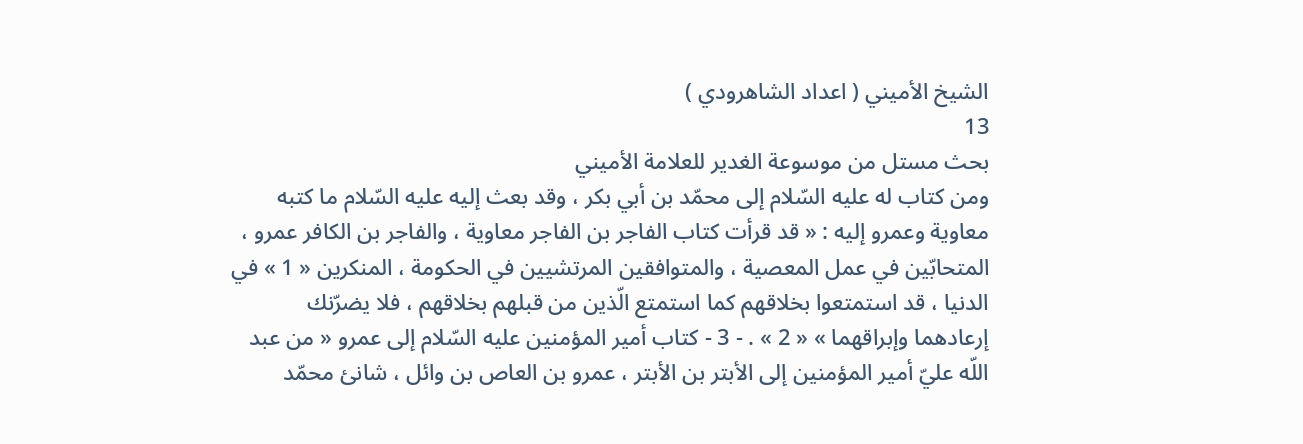الشيخ الأميني ( اعداد الشاهرودي )
13
بحث مستل من موسوعة الغدير للعلامة الأميني
ومن كتاب له عليه السّلام إلى محمّد بن أبي بكر ، وقد بعث إليه عليه السّلام ما كتبه معاوية وعمرو إليه : « قد قرأت كتاب الفاجر بن الفاجر معاوية ، والفاجر بن الكافر عمرو ، المتحابّين في عمل المعصية ، والمتوافقين المرتشيين في الحكومة ، المنكرين « 1 » في الدنيا ، قد استمتعوا بخلاقهم كما استمتع الّذين من قبلهم بخلاقهم ، فلا يضرّنك إرعادهما وإبراقهما » « 2 » . - 3 - كتاب أمير المؤمنين عليه السّلام إلى عمرو « من عبد اللّه عليّ أمير المؤمنين إلى الأبتر بن الأبتر ، عمرو بن العاص بن وائل ، شانئ محمّد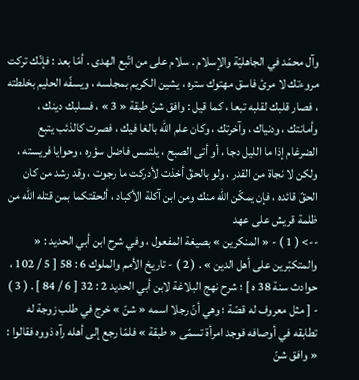وآل محمّد في الجاهليّة والإسلام . سلام على من اتّبع الهدى . أمّا بعد : فإنّك تركت مروءتك لا مرئ فاسق مهتوك ستره ، يشين الكريم بمجلسه ، ويسفّه الحليم بخلطته ، فصار قلبك لقلبه تبعا ، كما قيل : وافق شنّ طبقة « 3 » ، فسلبك دينك ، وأمانتك ، ودنياك ، وآخرتك ، وكان علم اللّه بالغا فيك ، فصرت كالذئب يتبع الضرغام إذا ما الليل دجا ، أو أتى الصبح ، يلتمس فاضل سؤره ، وحوايا فريسته ، ولكن لا نجاة من القدر ، ولو بالحقّ أخذت لأدركت ما رجوت ، وقد رشد من كان الحقّ قائده ، فإن يمكّن اللّه منك ومن ابن آكلة الأكباد ، ألحقتكما بمن قتله اللّه من ظلمة قريش على عهد
--> ( 1 ) - « المنكرين » بصيغة المفعول ، وفي شرح ابن أبي الحديد : « والمتكبّرين على أهل الدين » . ( 2 ) - تاريخ الأمم والملوك 6 : 58 [ 5 / 102 ، حوادث سنة 38 ه ] ؛ شرح نهج البلاغة لابن أبي الحديد 2 : 32 [ 6 / 84 ] . ( 3 ) - [ مثل معروف له قصّة ؛ وهي أنّ رجلا اسمه « شنّ » خرج في طلب زوجة له تطابقه في أوصافه فوجد امرأة تسمّى « طبقة » فلمّا رجع إلى أهله رآه ذووه فقالوا : « وافق شنّ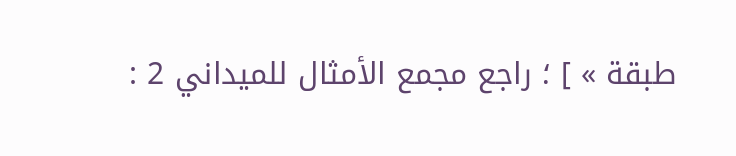طبقة » ] ؛ راجع مجمع الأمثال للميداني 2 :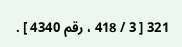321 [ 3 / 418 ، رقم 4340 ] .